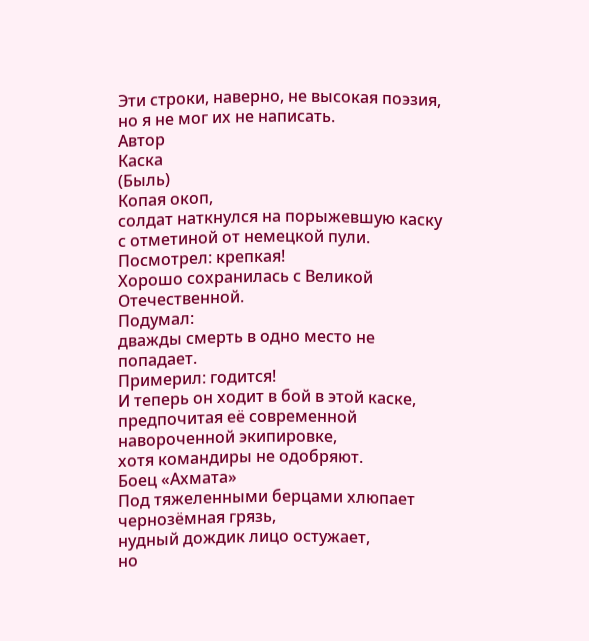Эти строки, наверно, не высокая поэзия,
но я не мог их не написать.
Автор
Каска
(Быль)
Копая окоп,
солдат наткнулся на порыжевшую каску
с отметиной от немецкой пули.
Посмотрел: крепкая!
Хорошо сохранилась с Великой Отечественной.
Подумал:
дважды смерть в одно место не попадает.
Примерил: годится!
И теперь он ходит в бой в этой каске,
предпочитая её современной навороченной экипировке,
хотя командиры не одобряют.
Боец «Ахмата»
Под тяжеленными берцами хлюпает чернозёмная грязь,
нудный дождик лицо остужает,
но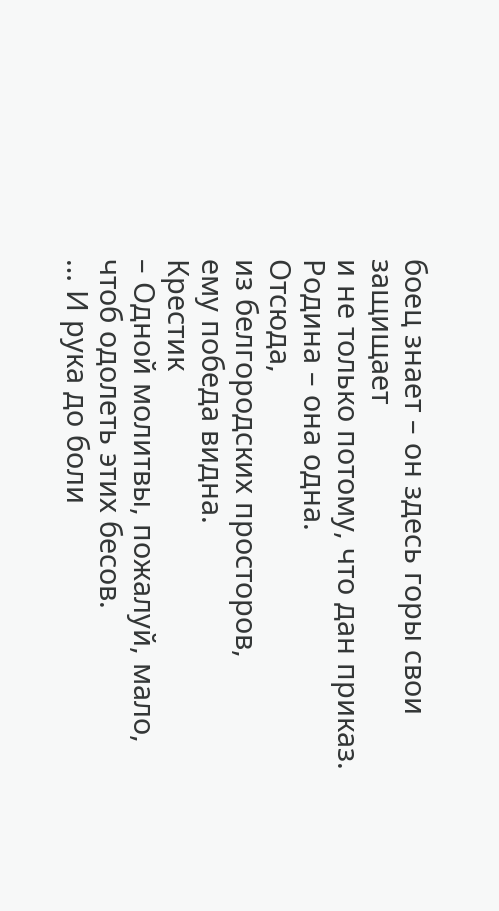боец знает – он здесь горы свои защищает
и не только потому, что дан приказ.
Родина – она одна.
Отсюда,
из белгородских просторов,
ему победа видна.
Крестик
– Одной молитвы, пожалуй, мало,
чтоб одолеть этих бесов.
… И рука до боли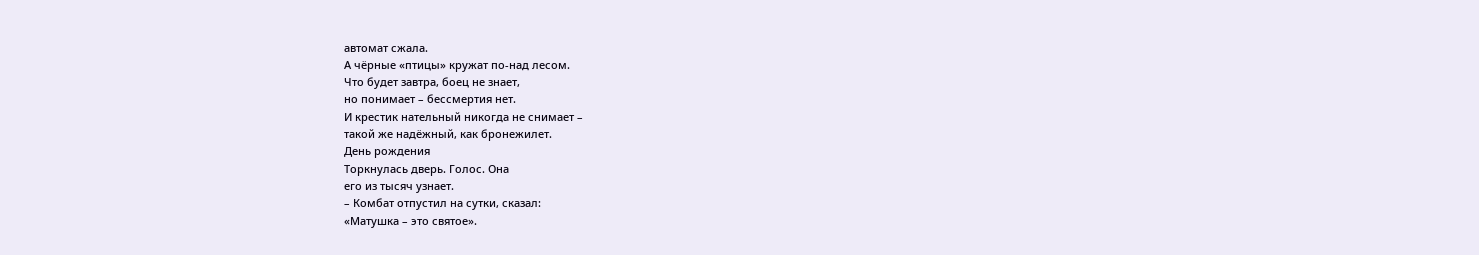автомат сжала.
А чёрные «птицы» кружат по-над лесом.
Что будет завтра, боец не знает,
но понимает – бессмертия нет.
И крестик нательный никогда не снимает –
такой же надёжный, как бронежилет.
День рождения
Торкнулась дверь. Голос. Она
его из тысяч узнает.
– Комбат отпустил на сутки, сказал:
«Матушка – это святое».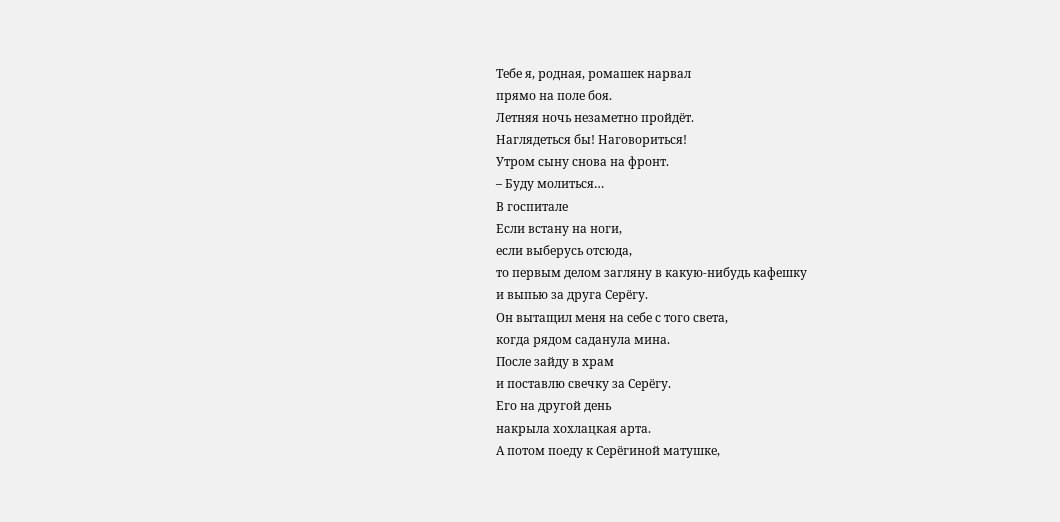Тебе я, родная, ромашек нарвал
прямо на поле боя.
Летняя ночь незаметно пройдёт.
Наглядеться бы! Наговориться!
Утром сыну снова на фронт.
– Буду молиться…
В госпитале
Если встану на ноги,
если выберусь отсюда,
то первым делом загляну в какую-нибудь кафешку
и выпью за друга Серёгу.
Он вытащил меня на себе с того света,
когда рядом саданула мина.
После зайду в храм
и поставлю свечку за Серёгу.
Его на другой день
накрыла хохлацкая арта.
А потом поеду к Серёгиной матушке,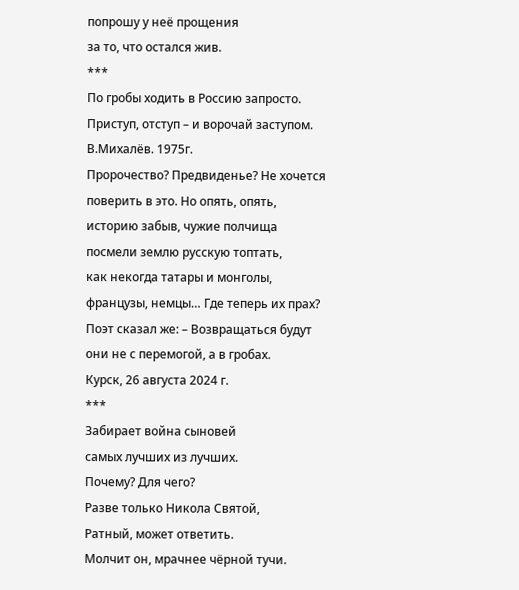попрошу у неё прощения
за то, что остался жив.
***
По гробы ходить в Россию запросто.
Приступ, отступ – и ворочай заступом.
В.Михалёв. 1975г.
Пророчество? Предвиденье? Не хочется
поверить в это. Но опять, опять,
историю забыв, чужие полчища
посмели землю русскую топтать,
как некогда татары и монголы,
французы, немцы… Где теперь их прах?
Поэт сказал же: – Возвращаться будут
они не с перемогой, а в гробах.
Курск, 26 августа 2024 г.
***
Забирает война сыновей
самых лучших из лучших.
Почему? Для чего?
Разве только Никола Святой,
Ратный, может ответить.
Молчит он, мрачнее чёрной тучи.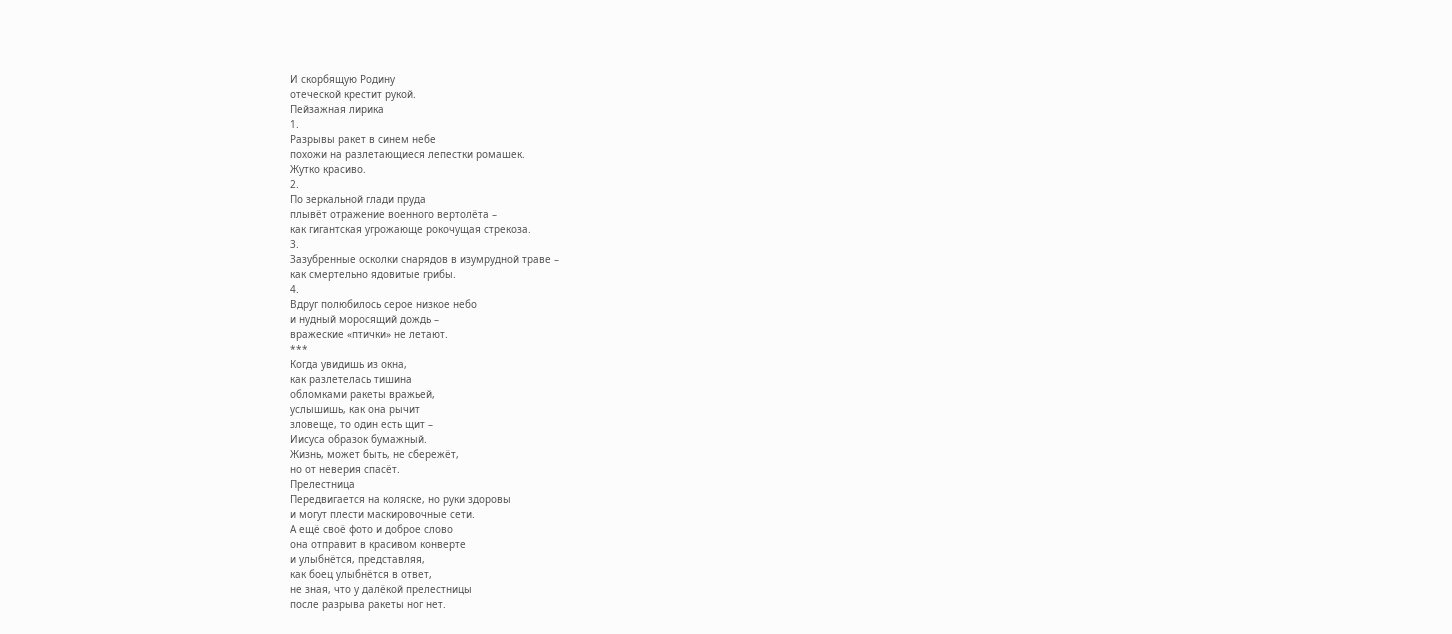И скорбящую Родину
отеческой крестит рукой.
Пейзажная лирика
1.
Разрывы ракет в синем небе
похожи на разлетающиеся лепестки ромашек.
Жутко красиво.
2.
По зеркальной глади пруда
плывёт отражение военного вертолёта –
как гигантская угрожающе рокочущая стрекоза.
3.
Зазубренные осколки снарядов в изумрудной траве –
как смертельно ядовитые грибы.
4.
Вдруг полюбилось серое низкое небо
и нудный моросящий дождь –
вражеские «птички» не летают.
***
Когда увидишь из окна,
как разлетелась тишина
обломками ракеты вражьей,
услышишь, как она рычит
зловеще, то один есть щит –
Иисуса образок бумажный.
Жизнь, может быть, не сбережёт,
но от неверия спасёт.
Прелестница
Передвигается на коляске, но руки здоровы
и могут плести маскировочные сети.
А ещё своё фото и доброе слово
она отправит в красивом конверте
и улыбнётся, представляя,
как боец улыбнётся в ответ,
не зная, что у далёкой прелестницы
после разрыва ракеты ног нет.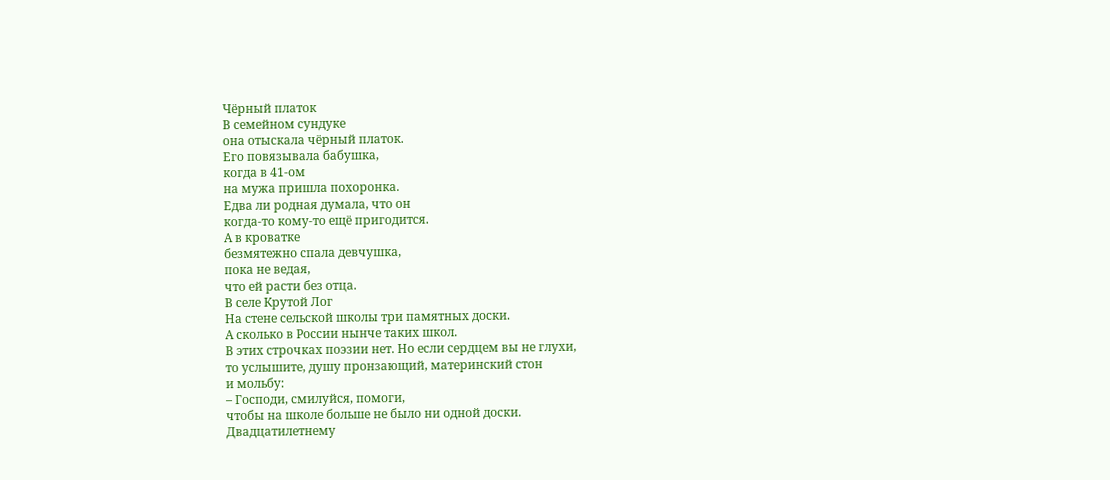Чёрный платок
В семейном сундуке
она отыскала чёрный платок.
Его повязывала бабушка,
когда в 41-ом
на мужа пришла похоронка.
Едва ли родная думала, что он
когда-то кому-то ещё пригодится.
А в кроватке
безмятежно спала девчушка,
пока не ведая,
что ей расти без отца.
В селе Крутой Лог
На стене сельской школы три памятных доски.
А сколько в России нынче таких школ.
В этих строчках поэзии нет. Но если сердцем вы не глухи,
то услышите, душу пронзающий, материнский стон
и мольбу:
– Господи, смилуйся, помоги,
чтобы на школе больше не было ни одной доски.
Двадцатилетнему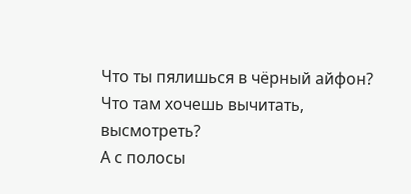Что ты пялишься в чёрный айфон?
Что там хочешь вычитать, высмотреть?
А с полосы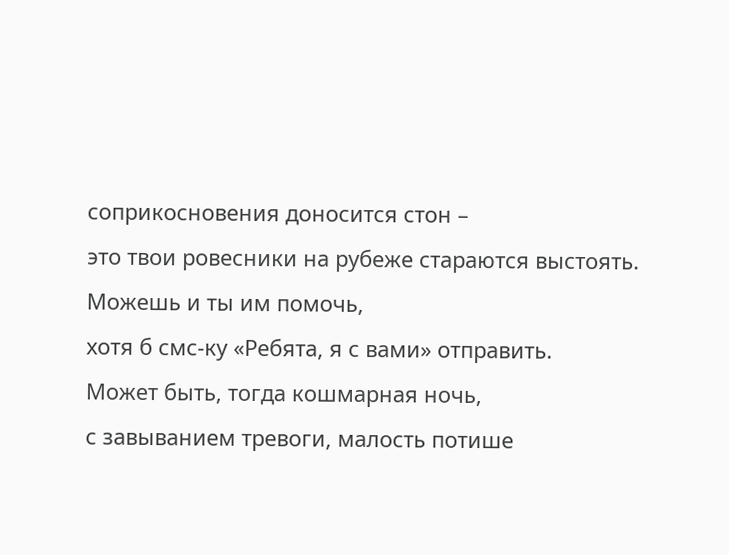соприкосновения доносится стон –
это твои ровесники на рубеже стараются выстоять.
Можешь и ты им помочь,
хотя б смс-ку «Ребята, я с вами» отправить.
Может быть, тогда кошмарная ночь,
с завыванием тревоги, малость потише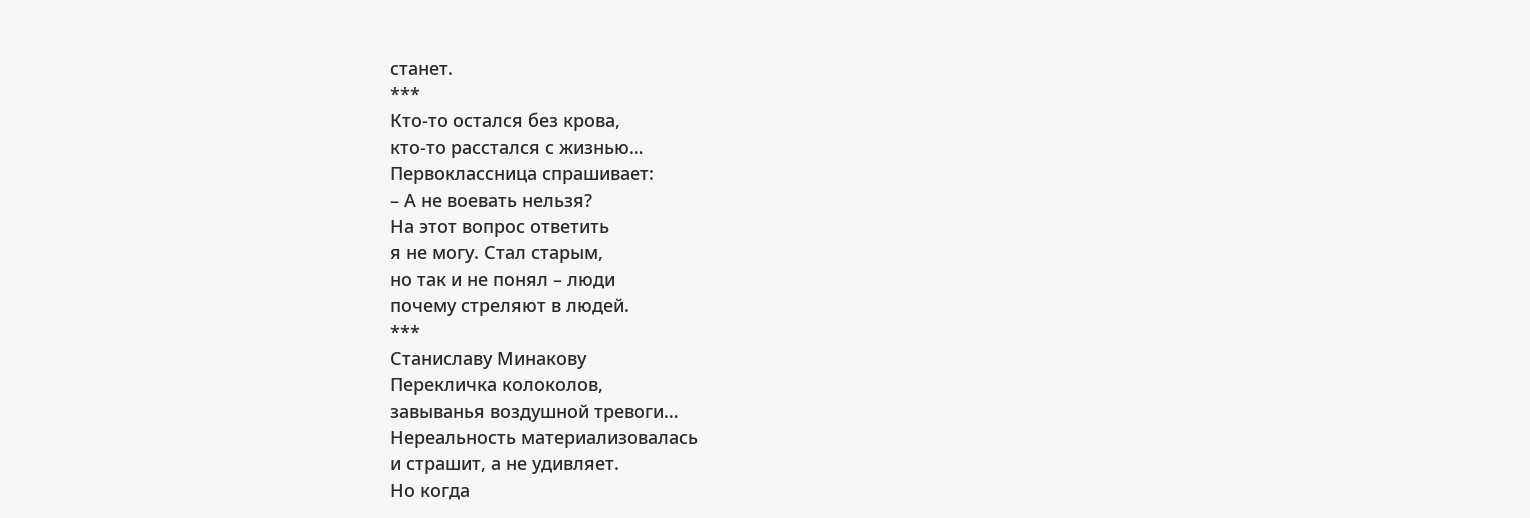станет.
***
Кто-то остался без крова,
кто-то расстался с жизнью…
Первоклассница спрашивает:
– А не воевать нельзя?
На этот вопрос ответить
я не могу. Стал старым,
но так и не понял – люди
почему стреляют в людей.
***
Станиславу Минакову
Перекличка колоколов,
завыванья воздушной тревоги…
Нереальность материализовалась
и страшит, а не удивляет.
Но когда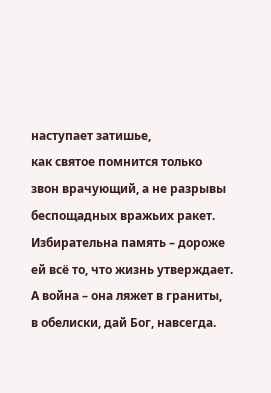наступает затишье,
как святое помнится только
звон врачующий, а не разрывы
беспощадных вражьих ракет.
Избирательна память – дороже
ей всё то, что жизнь утверждает.
А война – она ляжет в граниты,
в обелиски, дай Бог, навсегда.